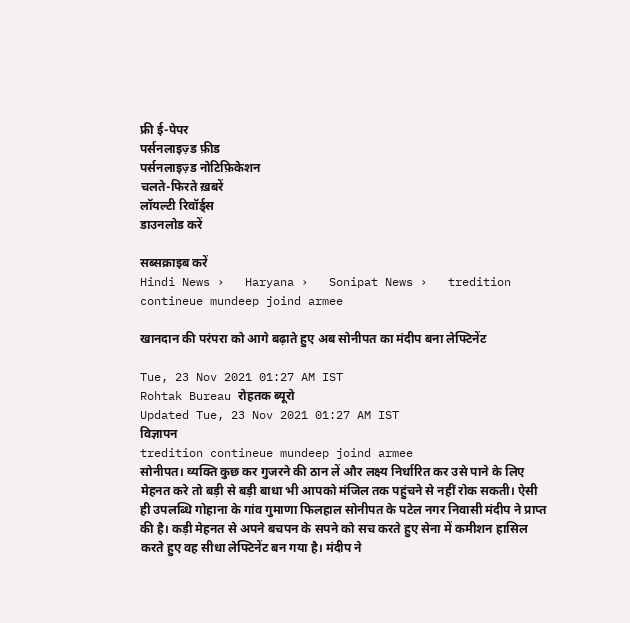फ्री ई-पेपर
पर्सनलाइज़्ड फ़ीड
पर्सनलाइज़्ड नोटिफ़िकेशन
चलते-फिरते ख़बरें
लॉयल्टी रिवॉर्ड्स
डाउनलोड करें

सब्सक्राइब करें
Hindi News ›   Haryana ›   Sonipat News ›   tredition contineue mundeep joind armee

खानदान की परंपरा को आगे बढ़ाते हुए अब सोनीपत का मंदीप बना लेफ्टिनेंट

Tue, 23 Nov 2021 01:27 AM IST
Rohtak Bureau रोहतक ब्यूरो
Updated Tue, 23 Nov 2021 01:27 AM IST
विज्ञापन
tredition contineue mundeep joind armee
सोनीपत। व्यक्ति कुछ कर गुजरने की ठान लें और लक्ष्य निर्धारित कर उसे पाने के लिए मेहनत करे तो बड़ी से बड़ी बाधा भी आपको मंजिल तक पहुंचने से नहीं रोक सकती। ऐसी ही उपलब्धि गोहाना के गांव गुमाणा फिलहाल सोनीपत के पटेल नगर निवासी मंदीप ने प्राप्त की है। कड़ी मेहनत से अपने बचपन के सपने को सच करते हुए सेना में कमीशन हासिल करते हुए वह सीधा लेफ्टिनेंट बन गया है। मंदीप ने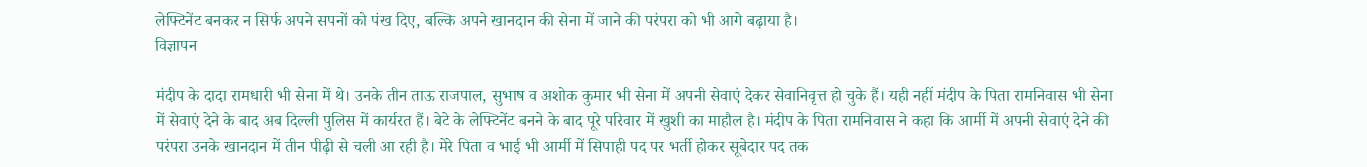लेफ्टिनेंट बनकर न सिर्फ अपने सपनों को पंख दिए, बल्कि अपने खानदान की सेना में जाने की परंपरा को भी आगे बढ़ाया है।
विज्ञापन

मंदीप के दादा रामधारी भी सेना में थे। उनके तीन ताऊ राजपाल, सुभाष व अशोक कुमार भी सेना में अपनी सेवाएं देकर सेवानिवृत्त हो चुके हैं। यही नहीं मंदीप के पिता रामनिवास भी सेना में सेवाएं देने के बाद अब दिल्ली पुलिस में कार्यरत हैं। बेटे के लेफ्टिनेंट बनने के बाद पूरे परिवार में खुशी का माहौल है। मंदीप के पिता रामनिवास ने कहा कि आर्मी में अपनी सेवाएं देने की परंपरा उनके खानदान में तीन पीढ़ी से चली आ रही है। मेरे पिता व भाई भी आर्मी में सिपाही पद पर भर्ती होकर सूबेदार पद तक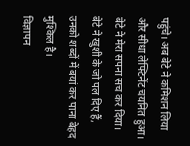पहुंचे। अब बेटे ने कमिशन लिया और सीधा लेफ्टिनेंट चयनित हुआ। बेटे ने मेरा सपना सच कर दिया। बेटे ने खुशी के जो पल दिए हैं, उनको शब्दों में बयां कर पाना बेहद मुश्किल है।
विज्ञापन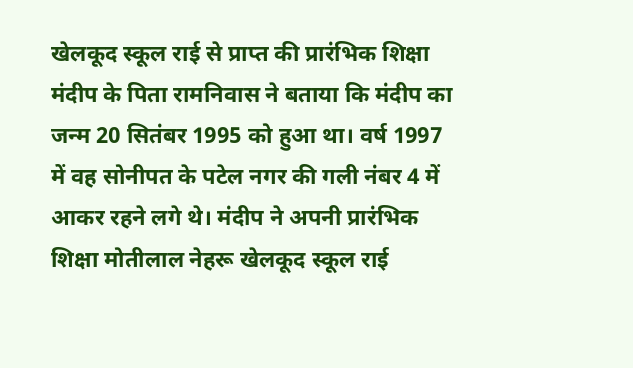खेलकूद स्कूल राई से प्राप्त की प्रारंभिक शिक्षा
मंदीप के पिता रामनिवास ने बताया कि मंदीप का जन्म 20 सितंबर 1995 को हुआ था। वर्ष 1997 में वह सोनीपत के पटेल नगर की गली नंबर 4 में आकर रहने लगे थे। मंदीप ने अपनी प्रारंभिक शिक्षा मोतीलाल नेहरू खेलकूद स्कूल राई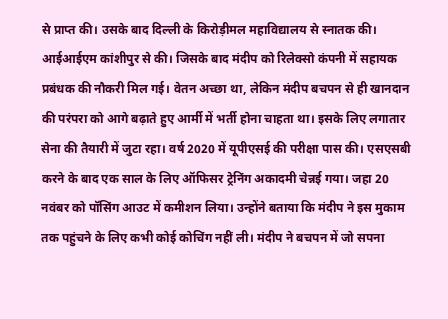से प्राप्त की। उसके बाद दिल्ली के किरोड़ीमल महाविद्यालय से स्नातक की। आईआईएम कांशीपुर से की। जिसके बाद मंदीप को रिलेक्सो कंपनी में सहायक प्रबंधक की नौकरी मिल गई। वेतन अच्छा था, लेकिन मंदीप बचपन से ही खानदान की परंपरा को आगे बढ़ाते हुए आर्मी में भर्ती होना चाहता था। इसके लिए लगातार सेना की तैयारी में जुटा रहा। वर्ष 2020 में यूपीएसई की परीक्षा पास की। एसएसबी करने के बाद एक साल के लिए ऑफिसर ट्रेनिंग अकादमी चेन्नई गया। जहा 20 नवंबर को पॉसिंग आउट में कमीशन लिया। उन्होंने बताया कि मंदीप ने इस मुकाम तक पहुंचने के लिए कभी कोई कोचिंग नहीं ली। मंदीप ने बचपन में जो सपना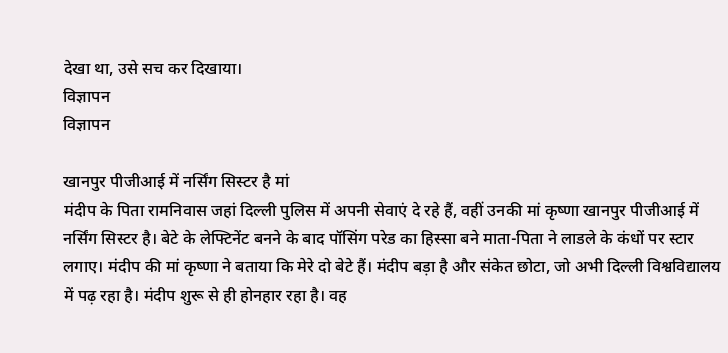देखा था, उसे सच कर दिखाया।
विज्ञापन
विज्ञापन

खानपुर पीजीआई में नर्सिंग सिस्टर है मां
मंदीप के पिता रामनिवास जहां दिल्ली पुलिस में अपनी सेवाएं दे रहे हैं, वहीं उनकी मां कृष्णा खानपुर पीजीआई में नर्सिंग सिस्टर है। बेटे के लेफ्टिनेंट बनने के बाद पॉसिंग परेड का हिस्सा बने माता-पिता ने लाडले के कंधों पर स्टार लगाए। मंदीप की मां कृष्णा ने बताया कि मेरे दो बेटे हैं। मंदीप बड़ा है और संकेत छोटा, जो अभी दिल्ली विश्वविद्यालय में पढ़ रहा है। मंदीप शुरू से ही होनहार रहा है। वह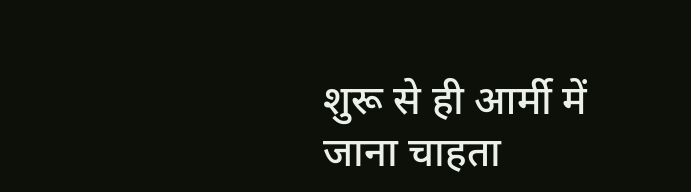शुरू से ही आर्मी में जाना चाहता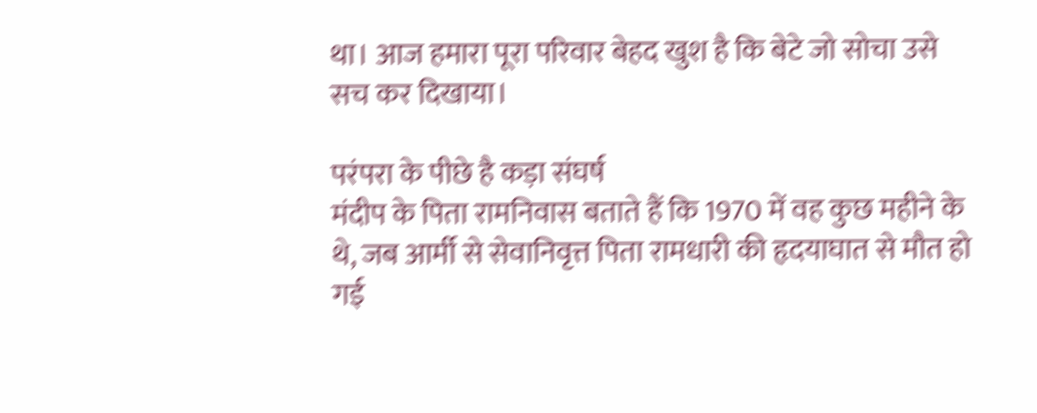था। आज हमारा पूरा परिवार बेहद खुश है कि बेटे जो सोचा उसे सच कर दिखाया।

परंपरा के पीछे है कड़ा संघर्ष
मंदीप के पिता रामनिवास बताते हैं कि 1970 में वह कुछ महीने के थे, जब आर्मी से सेवानिवृत्त पिता रामधारी की हृदयाघात से मौत हो गई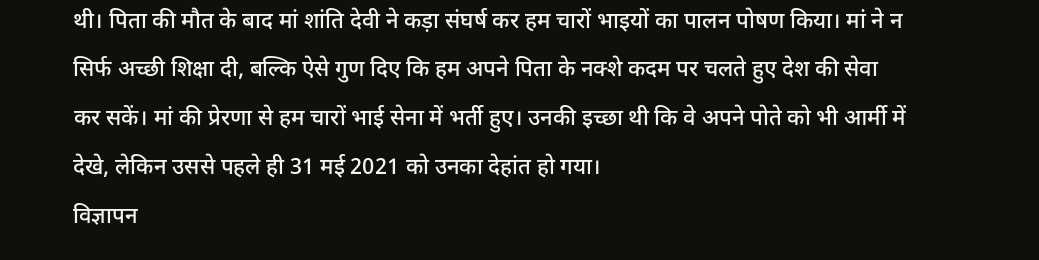थी। पिता की मौत के बाद मां शांति देवी ने कड़ा संघर्ष कर हम चारों भाइयों का पालन पोषण किया। मां ने न सिर्फ अच्छी शिक्षा दी, बल्कि ऐसे गुण दिए कि हम अपने पिता के नक्शे कदम पर चलते हुए देश की सेवा कर सकें। मां की प्रेरणा से हम चारों भाई सेना में भर्ती हुए। उनकी इच्छा थी कि वे अपने पोते को भी आर्मी में देखे, लेकिन उससे पहले ही 31 मई 2021 को उनका देहांत हो गया।
विज्ञापन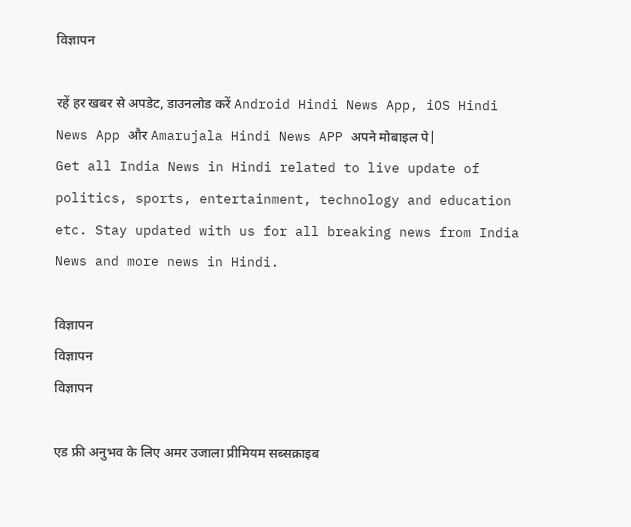विज्ञापन

रहें हर खबर से अपडेट, डाउनलोड करें Android Hindi News App, iOS Hindi News App और Amarujala Hindi News APP अपने मोबाइल पे|
Get all India News in Hindi related to live update of politics, sports, entertainment, technology and education etc. Stay updated with us for all breaking news from India News and more news in Hindi.

विज्ञापन
विज्ञापन
विज्ञापन

एड फ्री अनुभव के लिए अमर उजाला प्रीमियम सब्सक्राइब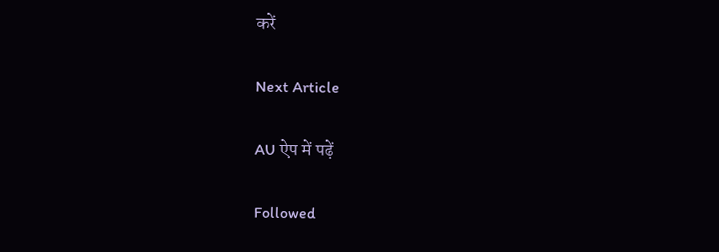करें

Next Article

AU ऐप में पढ़ें

Followed